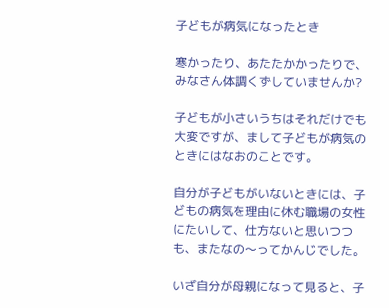子どもが病気になったとき

寒かったり、あたたかかったりで、みなさん体調くずしていませんか?

子どもが小さいうちはそれだけでも大変ですが、まして子どもが病気のときにはなおのことです。

自分が子どもがいないときには、子どもの病気を理由に休む職場の女性にたいして、仕方ないと思いつつも、またなの〜ってかんじでした。

いざ自分が母親になって見ると、子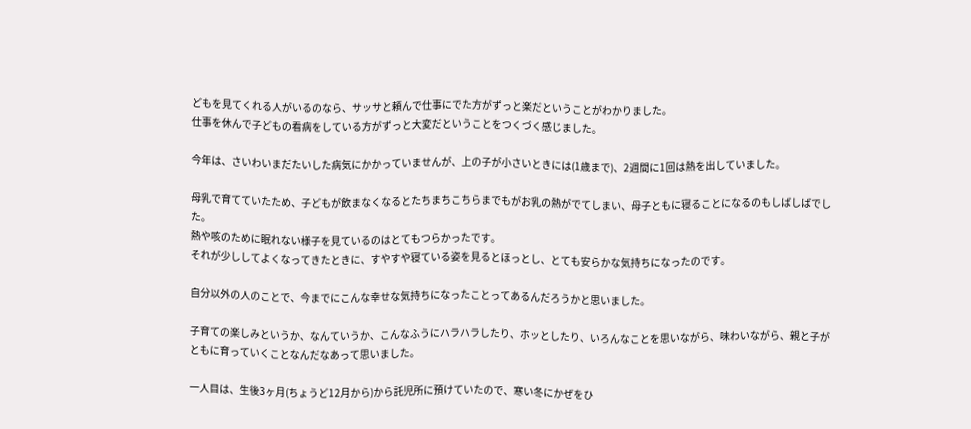どもを見てくれる人がいるのなら、サッサと頼んで仕事にでた方がずっと楽だということがわかりました。
仕事を休んで子どもの看病をしている方がずっと大変だということをつくづく感じました。

今年は、さいわいまだたいした病気にかかっていませんが、上の子が小さいときには(1歳まで)、2週間に1回は熱を出していました。

母乳で育てていたため、子どもが飲まなくなるとたちまちこちらまでもがお乳の熱がでてしまい、母子ともに寝ることになるのもしばしばでした。
熱や咳のために眠れない様子を見ているのはとてもつらかったです。
それが少ししてよくなってきたときに、すやすや寝ている姿を見るとほっとし、とても安らかな気持ちになったのです。

自分以外の人のことで、今までにこんな幸せな気持ちになったことってあるんだろうかと思いました。

子育ての楽しみというか、なんていうか、こんなふうにハラハラしたり、ホッとしたり、いろんなことを思いながら、味わいながら、親と子がともに育っていくことなんだなあって思いました。

一人目は、生後3ヶ月(ちょうど12月から)から託児所に預けていたので、寒い冬にかぜをひ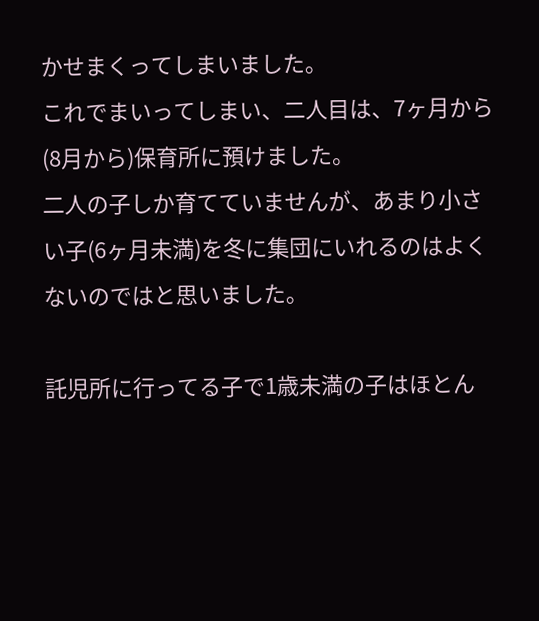かせまくってしまいました。
これでまいってしまい、二人目は、7ヶ月から(8月から)保育所に預けました。
二人の子しか育てていませんが、あまり小さい子(6ヶ月未満)を冬に集団にいれるのはよくないのではと思いました。

託児所に行ってる子で1歳未満の子はほとん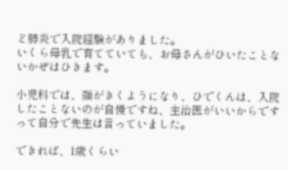ど肺炎で入院経験がありました。
いくら母乳で育てていても、お母さんがひいたことないかぜはひきます。

小児科では、顔がきくようになり、ひでくんは、入院したことないのが自慢ですね、主治医がいいからですって自分で先生は言っていました。

できれば、1歳くらい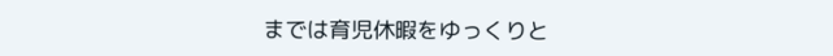までは育児休暇をゆっくりと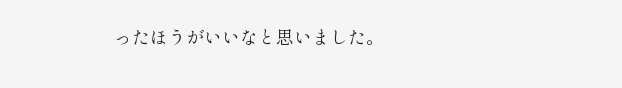ったほうがいいなと思いました。